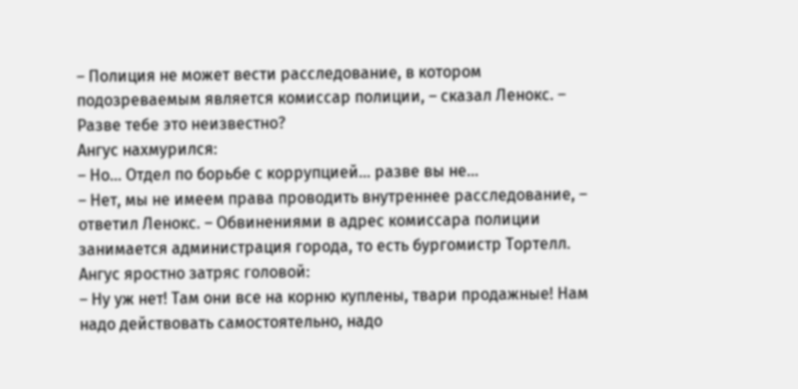– Полиция не может вести расследование, в котором подозреваемым является комиссар полиции, – сказал Ленокс. – Разве тебе это неизвестно?
Ангус нахмурился:
– Но… Отдел по борьбе с коррупцией… разве вы не…
– Нет, мы не имеем права проводить внутреннее расследование, – ответил Ленокс. – Обвинениями в адрес комиссара полиции занимается администрация города, то есть бургомистр Тортелл.
Ангус яростно затряс головой:
– Ну уж нет! Там они все на корню куплены, твари продажные! Нам надо действовать самостоятельно, надо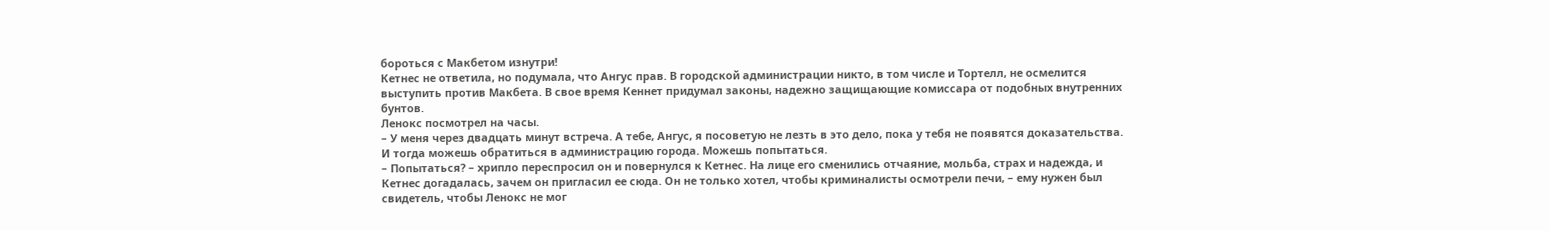бороться с Макбетом изнутри!
Кетнес не ответила, но подумала, что Ангус прав. В городской администрации никто, в том числе и Тортелл, не осмелится выступить против Макбета. В свое время Кеннет придумал законы, надежно защищающие комиссара от подобных внутренних бунтов.
Ленокс посмотрел на часы.
– У меня через двадцать минут встреча. А тебе, Ангус, я посоветую не лезть в это дело, пока у тебя не появятся доказательства. И тогда можешь обратиться в администрацию города. Можешь попытаться.
– Попытаться? – хрипло переспросил он и повернулся к Кетнес. На лице его сменились отчаяние, мольба, страх и надежда, и Кетнес догадалась, зачем он пригласил ее сюда. Он не только хотел, чтобы криминалисты осмотрели печи, – ему нужен был свидетель, чтобы Ленокс не мог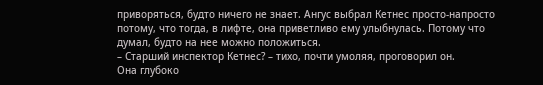приворяться, будто ничего не знает. Ангус выбрал Кетнес просто-напросто потому, что тогда, в лифте, она приветливо ему улыбнулась. Потому что думал, будто на нее можно положиться.
– Старший инспектор Кетнес? – тихо, почти умоляя, проговорил он.
Она глубоко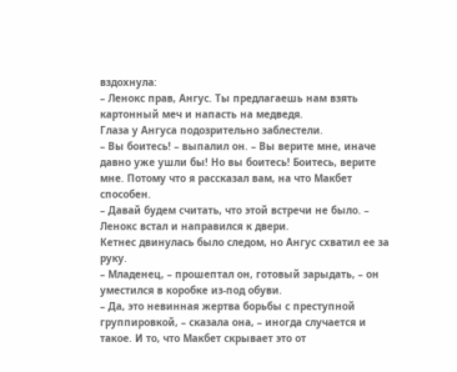вздохнула:
– Ленокс прав, Ангус. Ты предлагаешь нам взять картонный меч и напасть на медведя.
Глаза у Ангуса подозрительно заблестели.
– Вы боитесь! – выпалил он. – Вы верите мне, иначе давно уже ушли бы! Но вы боитесь! Боитесь, верите мне. Потому что я рассказал вам, на что Макбет способен.
– Давай будем считать, что этой встречи не было. – Ленокс встал и направился к двери.
Кетнес двинулась было следом, но Ангус схватил ее за руку.
– Младенец, – прошептал он, готовый зарыдать, – он уместился в коробке из-под обуви.
– Да, это невинная жертва борьбы с преступной группировкой, – сказала она, – иногда случается и такое. И то, что Макбет скрывает это от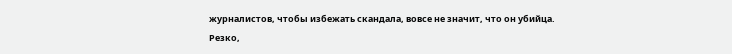журналистов, чтобы избежать скандала, вовсе не значит, что он убийца.
Резко,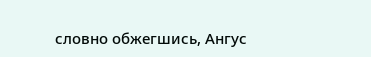словно обжегшись, Ангус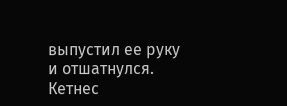выпустил ее руку и отшатнулся. Кетнес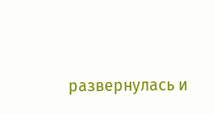развернулась и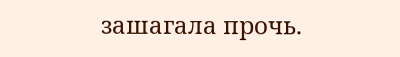зашагала прочь.